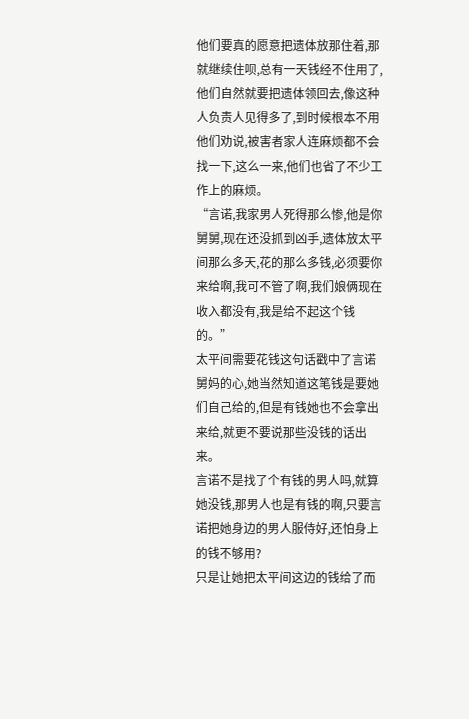他们要真的愿意把遗体放那住着,那就继续住呗,总有一天钱经不住用了,他们自然就要把遗体领回去,像这种人负责人见得多了,到时候根本不用他们劝说,被害者家人连麻烦都不会找一下,这么一来,他们也省了不少工作上的麻烦。
“言诺,我家男人死得那么惨,他是你舅舅,现在还没抓到凶手,遗体放太平间那么多天,花的那么多钱,必须要你来给啊,我可不管了啊,我们娘俩现在收入都没有,我是给不起这个钱的。”
太平间需要花钱这句话戳中了言诺舅妈的心,她当然知道这笔钱是要她们自己给的,但是有钱她也不会拿出来给,就更不要说那些没钱的话出来。
言诺不是找了个有钱的男人吗,就算她没钱,那男人也是有钱的啊,只要言诺把她身边的男人服侍好,还怕身上的钱不够用?
只是让她把太平间这边的钱给了而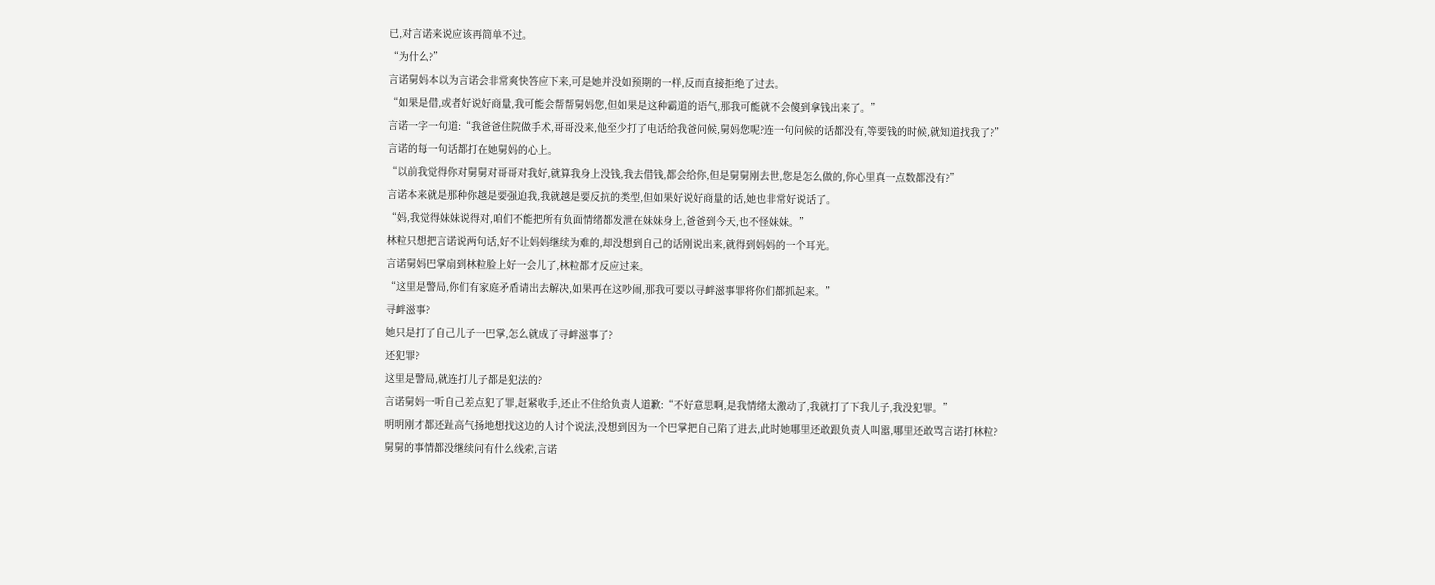已,对言诺来说应该再简单不过。
“为什么?”
言诺舅妈本以为言诺会非常爽快答应下来,可是她并没如预期的一样,反而直接拒绝了过去。
“如果是借,或者好说好商量,我可能会帮帮舅妈您,但如果是这种霸道的语气,那我可能就不会傻到拿钱出来了。”
言诺一字一句道:“我爸爸住院做手术,哥哥没来,他至少打了电话给我爸问候,舅妈您呢?连一句问候的话都没有,等要钱的时候,就知道找我了?”
言诺的每一句话都打在她舅妈的心上。
“以前我觉得你对舅舅对哥哥对我好,就算我身上没钱,我去借钱,都会给你,但是舅舅刚去世,您是怎么做的,你心里真一点数都没有?”
言诺本来就是那种你越是要强迫我,我就越是要反抗的类型,但如果好说好商量的话,她也非常好说话了。
“妈,我觉得妹妹说得对,咱们不能把所有负面情绪都发泄在妹妹身上,爸爸到今天,也不怪妹妹。”
林粒只想把言诺说两句话,好不让妈妈继续为难的,却没想到自己的话刚说出来,就得到妈妈的一个耳光。
言诺舅妈巴掌扇到林粒脸上好一会儿了,林粒都才反应过来。
“这里是警局,你们有家庭矛盾请出去解决,如果再在这吵闹,那我可要以寻衅滋事罪将你们都抓起来。”
寻衅滋事?
她只是打了自己儿子一巴掌,怎么就成了寻衅滋事了?
还犯罪?
这里是警局,就连打儿子都是犯法的?
言诺舅妈一听自己差点犯了罪,赶紧收手,还止不住给负责人道歉:“不好意思啊,是我情绪太激动了,我就打了下我儿子,我没犯罪。”
明明刚才都还趾高气扬地想找这边的人讨个说法,没想到因为一个巴掌把自己陷了进去,此时她哪里还敢跟负责人叫嚣,哪里还敢骂言诺打林粒?
舅舅的事情都没继续问有什么线索,言诺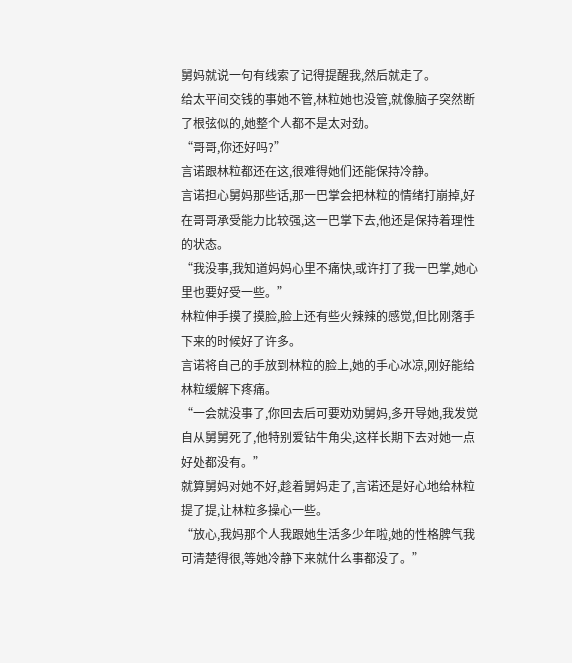舅妈就说一句有线索了记得提醒我,然后就走了。
给太平间交钱的事她不管,林粒她也没管,就像脑子突然断了根弦似的,她整个人都不是太对劲。
“哥哥,你还好吗?”
言诺跟林粒都还在这,很难得她们还能保持冷静。
言诺担心舅妈那些话,那一巴掌会把林粒的情绪打崩掉,好在哥哥承受能力比较强,这一巴掌下去,他还是保持着理性的状态。
“我没事,我知道妈妈心里不痛快,或许打了我一巴掌,她心里也要好受一些。”
林粒伸手摸了摸脸,脸上还有些火辣辣的感觉,但比刚落手下来的时候好了许多。
言诺将自己的手放到林粒的脸上,她的手心冰凉,刚好能给林粒缓解下疼痛。
“一会就没事了,你回去后可要劝劝舅妈,多开导她,我发觉自从舅舅死了,他特别爱钻牛角尖,这样长期下去对她一点好处都没有。”
就算舅妈对她不好,趁着舅妈走了,言诺还是好心地给林粒提了提,让林粒多操心一些。
“放心,我妈那个人我跟她生活多少年啦,她的性格脾气我可清楚得很,等她冷静下来就什么事都没了。”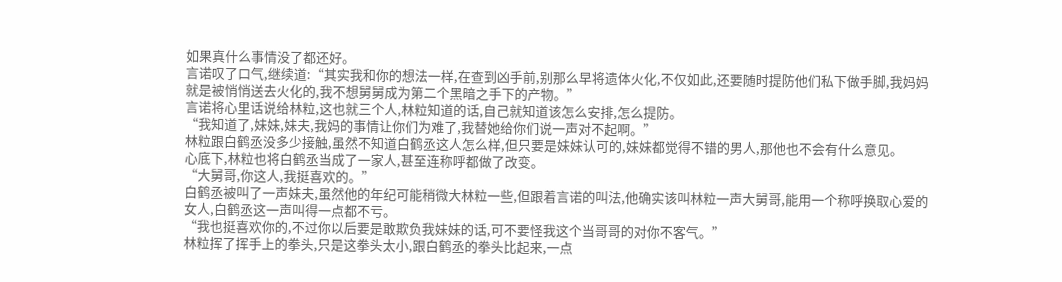如果真什么事情没了都还好。
言诺叹了口气,继续道:“其实我和你的想法一样,在查到凶手前,别那么早将遗体火化,不仅如此,还要随时提防他们私下做手脚,我妈妈就是被悄悄送去火化的,我不想舅舅成为第二个黑暗之手下的产物。”
言诺将心里话说给林粒,这也就三个人,林粒知道的话,自己就知道该怎么安排,怎么提防。
“我知道了,妹妹,妹夫,我妈的事情让你们为难了,我替她给你们说一声对不起啊。”
林粒跟白鹤丞没多少接触,虽然不知道白鹤丞这人怎么样,但只要是妹妹认可的,妹妹都觉得不错的男人,那他也不会有什么意见。
心底下,林粒也将白鹤丞当成了一家人,甚至连称呼都做了改变。
“大舅哥,你这人,我挺喜欢的。”
白鹤丞被叫了一声妹夫,虽然他的年纪可能稍微大林粒一些,但跟着言诺的叫法,他确实该叫林粒一声大舅哥,能用一个称呼换取心爱的女人,白鹤丞这一声叫得一点都不亏。
“我也挺喜欢你的,不过你以后要是敢欺负我妹妹的话,可不要怪我这个当哥哥的对你不客气。”
林粒挥了挥手上的拳头,只是这拳头太小,跟白鹤丞的拳头比起来,一点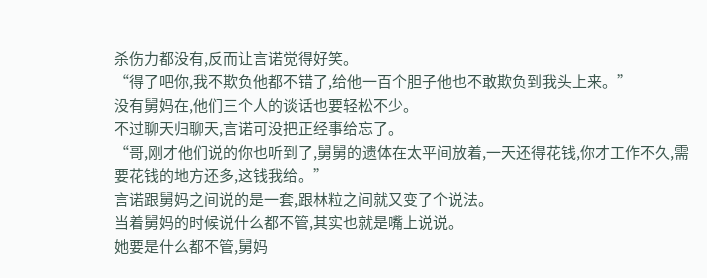杀伤力都没有,反而让言诺觉得好笑。
“得了吧你,我不欺负他都不错了,给他一百个胆子他也不敢欺负到我头上来。”
没有舅妈在,他们三个人的谈话也要轻松不少。
不过聊天归聊天,言诺可没把正经事给忘了。
“哥,刚才他们说的你也听到了,舅舅的遗体在太平间放着,一天还得花钱,你才工作不久,需要花钱的地方还多,这钱我给。”
言诺跟舅妈之间说的是一套,跟林粒之间就又变了个说法。
当着舅妈的时候说什么都不管,其实也就是嘴上说说。
她要是什么都不管,舅妈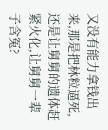又没有能力拿钱出来,那是把林粒逼死,还是让舅舅的遗体赶紧火化,让舅舅一辈子含冤?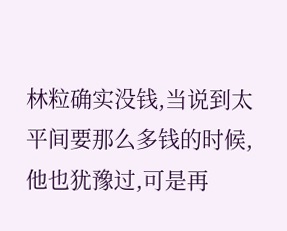林粒确实没钱,当说到太平间要那么多钱的时候,他也犹豫过,可是再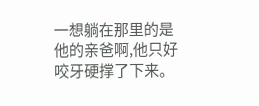一想躺在那里的是他的亲爸啊,他只好咬牙硬撑了下来。